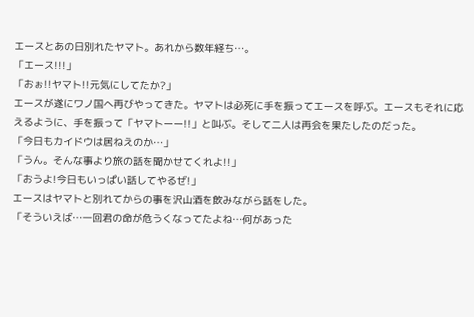エースとあの日別れたヤマト。あれから数年経ち…。
「エース!!!」
「おぉ!!ヤマト!!元気にしてたか?」
エースが遂にワノ国へ再びやってきた。ヤマトは必死に手を振ってエースを呼ぶ。エースもそれに応えるように、手を振って「ヤマトーー!!」と叫ぶ。そして二人は再会を果たしたのだった。
「今日もカイドウは居ねえのか…」
「うん。そんな事より旅の話を聞かせてくれよ!!」
「おうよ!今日もいっぱい話してやるぜ!」
エースはヤマトと別れてからの事を沢山酒を飲みながら話をした。
「そういえば…一回君の命が危うくなってたよね…何があった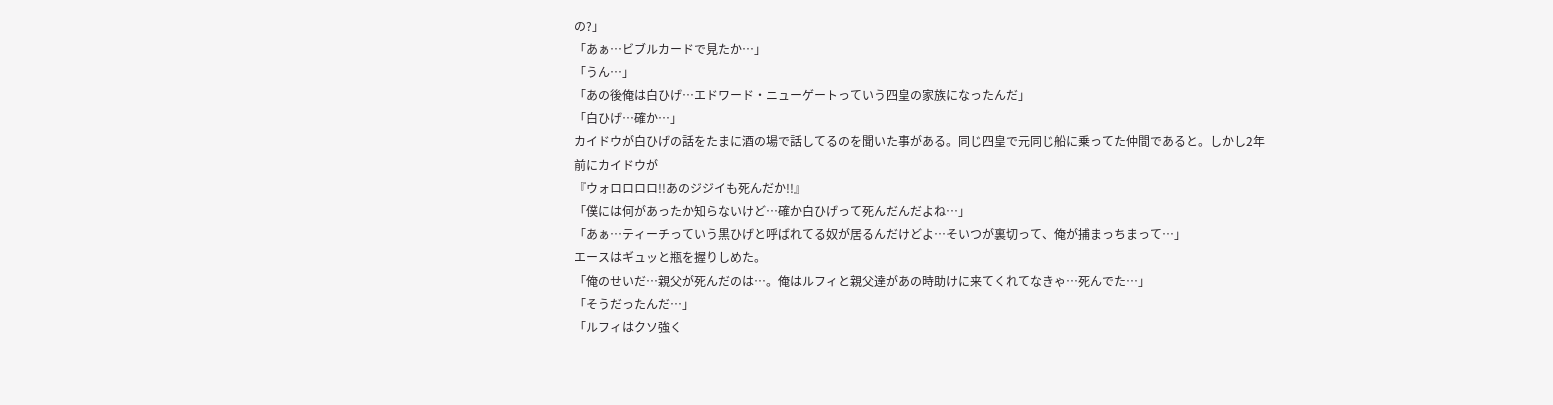の?」
「あぁ…ビブルカードで見たか…」
「うん…」
「あの後俺は白ひげ…エドワード・ニューゲートっていう四皇の家族になったんだ」
「白ひげ…確か…」
カイドウが白ひげの話をたまに酒の場で話してるのを聞いた事がある。同じ四皇で元同じ船に乗ってた仲間であると。しかし2年前にカイドウが
『ウォロロロロ!!あのジジイも死んだか!!』
「僕には何があったか知らないけど…確か白ひげって死んだんだよね…」
「あぁ…ティーチっていう黒ひげと呼ばれてる奴が居るんだけどよ…そいつが裏切って、俺が捕まっちまって…」
エースはギュッと瓶を握りしめた。
「俺のせいだ…親父が死んだのは…。俺はルフィと親父達があの時助けに来てくれてなきゃ…死んでた…」
「そうだったんだ…」
「ルフィはクソ強く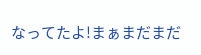なってたよ!まぁまだまだ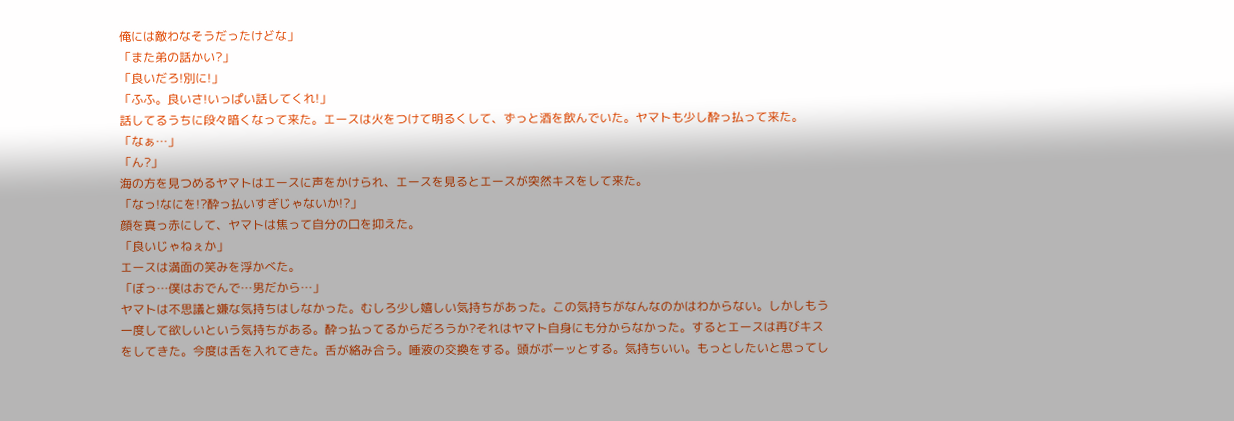俺には敵わなそうだったけどな」
「また弟の話かい?」
「良いだろ!別に!」
「ふふ。良いさ!いっぱい話してくれ!」
話してるうちに段々暗くなって来た。エースは火をつけて明るくして、ずっと酒を飲んでいた。ヤマトも少し酔っ払って来た。
「なぁ…」
「ん?」
海の方を見つめるヤマトはエースに声をかけられ、エースを見るとエースが突然キスをして来た。
「なっ!なにを!?酔っ払いすぎじゃないか!?」
顔を真っ赤にして、ヤマトは焦って自分の口を抑えた。
「良いじゃねぇか」
エースは満面の笑みを浮かべた。
「ぼっ…僕はおでんで…男だから…」
ヤマトは不思議と嫌な気持ちはしなかった。むしろ少し嬉しい気持ちがあった。この気持ちがなんなのかはわからない。しかしもう一度して欲しいという気持ちがある。酔っ払ってるからだろうか?それはヤマト自身にも分からなかった。するとエースは再びキスをしてきた。今度は舌を入れてきた。舌が絡み合う。唾液の交換をする。頭がボーッとする。気持ちいい。もっとしたいと思ってし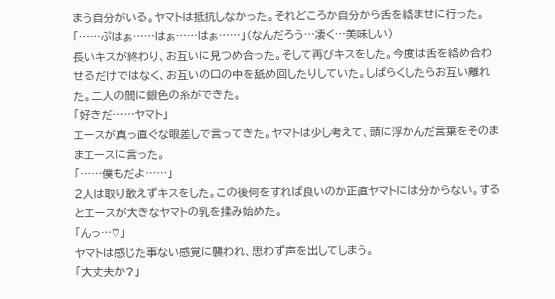まう自分がいる。ヤマトは抵抗しなかった。それどころか自分から舌を絡ませに行った。
「……ぷはぁ……はぁ……はぁ……」(なんだろう…凄く…美味しい)
長いキスが終わり、お互いに見つめ合った。そして再びキスをした。今度は舌を絡め合わせるだけではなく、お互いの口の中を舐め回したりしていた。しばらくしたらお互い離れた。二人の間に銀色の糸ができた。
「好きだ……ヤマト」
エースが真っ直ぐな眼差しで言ってきた。ヤマトは少し考えて、頭に浮かんだ言葉をそのままエースに言った。
「……僕もだよ……」
2人は取り敢えずキスをした。この後何をすれば良いのか正直ヤマトには分からない。するとエースが大きなヤマトの乳を揉み始めた。
「んっ…♡」
ヤマトは感じた事ない感覚に襲われ、思わず声を出してしまう。
「大丈夫か?」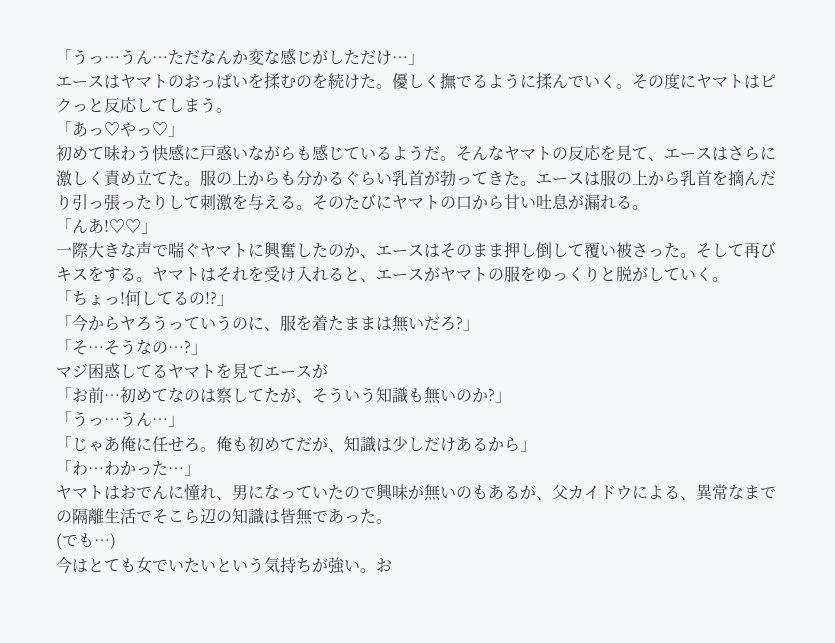「うっ…うん…ただなんか変な感じがしただけ…」
エースはヤマトのおっぱいを揉むのを続けた。優しく撫でるように揉んでいく。その度にヤマトはピクっと反応してしまう。
「あっ♡やっ♡」
初めて味わう快感に戸惑いながらも感じているようだ。そんなヤマトの反応を見て、エースはさらに激しく責め立てた。服の上からも分かるぐらい乳首が勃ってきた。エースは服の上から乳首を摘んだり引っ張ったりして刺激を与える。そのたびにヤマトの口から甘い吐息が漏れる。
「んあ!♡♡」
一際大きな声で喘ぐヤマトに興奮したのか、エースはそのまま押し倒して覆い被さった。そして再びキスをする。ヤマトはそれを受け入れると、エースがヤマトの服をゆっくりと脱がしていく。
「ちょっ!何してるの!?」
「今からヤろうっていうのに、服を着たままは無いだろ?」
「そ…そうなの…?」
マジ困惑してるヤマトを見てエースが
「お前…初めてなのは察してたが、そういう知識も無いのか?」
「うっ…うん…」
「じゃあ俺に任せろ。俺も初めてだが、知識は少しだけあるから」
「わ…わかった…」
ヤマトはおでんに憧れ、男になっていたので興味が無いのもあるが、父カイドウによる、異常なまでの隔離生活でそこら辺の知識は皆無であった。
(でも…)
今はとても女でいたいという気持ちが強い。お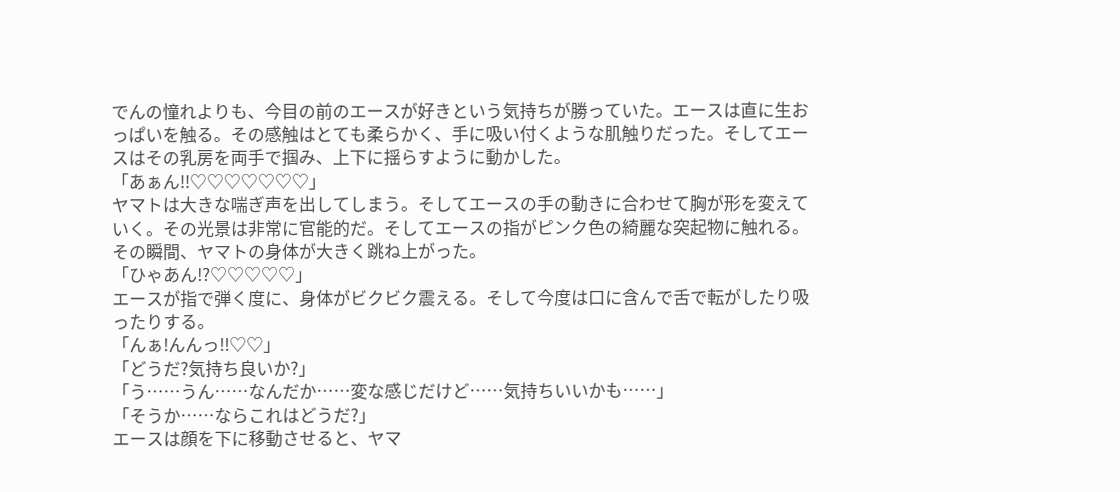でんの憧れよりも、今目の前のエースが好きという気持ちが勝っていた。エースは直に生おっぱいを触る。その感触はとても柔らかく、手に吸い付くような肌触りだった。そしてエースはその乳房を両手で掴み、上下に揺らすように動かした。
「あぁん!!♡♡♡♡♡♡♡」
ヤマトは大きな喘ぎ声を出してしまう。そしてエースの手の動きに合わせて胸が形を変えていく。その光景は非常に官能的だ。そしてエースの指がピンク色の綺麗な突起物に触れる。その瞬間、ヤマトの身体が大きく跳ね上がった。
「ひゃあん!?♡♡♡♡♡」
エースが指で弾く度に、身体がビクビク震える。そして今度は口に含んで舌で転がしたり吸ったりする。
「んぁ!んんっ!!♡♡」
「どうだ?気持ち良いか?」
「う……うん……なんだか……変な感じだけど……気持ちいいかも……」
「そうか……ならこれはどうだ?」
エースは顔を下に移動させると、ヤマ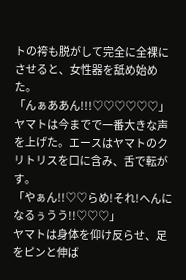トの袴も脱がして完全に全裸にさせると、女性器を舐め始めた。
「んぁああん!!!♡♡♡♡♡♡」
ヤマトは今までで一番大きな声を上げた。エースはヤマトのクリトリスを口に含み、舌で転がす。
「やぁん!!♡♡らめ!それ!へんになるぅうう!!♡♡♡」
ヤマトは身体を仰け反らせ、足をピンと伸ば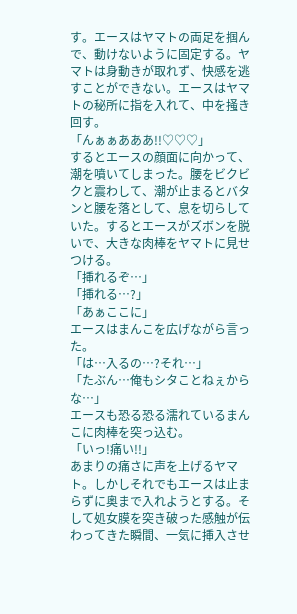す。エースはヤマトの両足を掴んで、動けないように固定する。ヤマトは身動きが取れず、快感を逃すことができない。エースはヤマトの秘所に指を入れて、中を掻き回す。
「んぁぁあああ!!♡♡♡」
するとエースの顔面に向かって、潮を噴いてしまった。腰をビクビクと震わして、潮が止まるとバタンと腰を落として、息を切らしていた。するとエースがズボンを脱いで、大きな肉棒をヤマトに見せつける。
「挿れるぞ…」
「挿れる…?」
「あぁここに」
エースはまんこを広げながら言った。
「は…入るの…?それ…」
「たぶん…俺もシタことねぇからな…」
エースも恐る恐る濡れているまんこに肉棒を突っ込む。
「いっ!痛い!!」
あまりの痛さに声を上げるヤマト。しかしそれでもエースは止まらずに奥まで入れようとする。そして処女膜を突き破った感触が伝わってきた瞬間、一気に挿入させ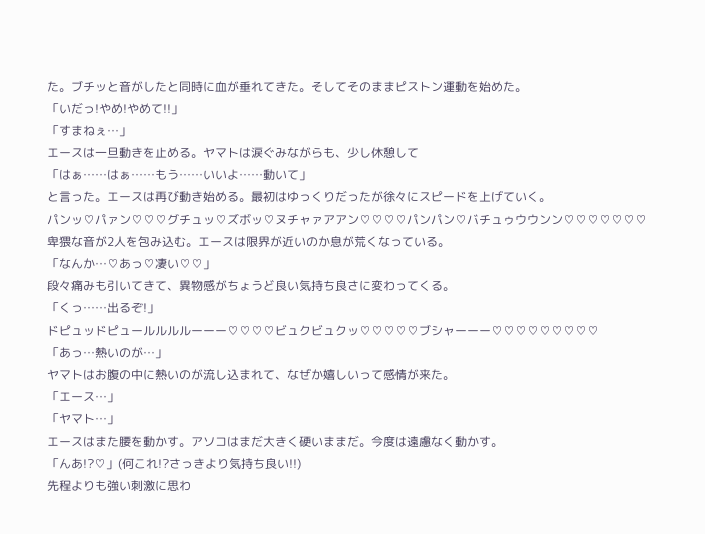た。ブチッと音がしたと同時に血が垂れてきた。そしてそのままピストン運動を始めた。
「いだっ!やめ!やめて!!」
「すまねぇ…」
エースは一旦動きを止める。ヤマトは涙ぐみながらも、少し休憩して
「はぁ……はぁ……もう……いいよ……動いて」
と言った。エースは再び動き始める。最初はゆっくりだったが徐々にスピードを上げていく。
パンッ♡パァン♡♡♡グチュッ♡ズボッ♡ヌチャァアアン♡♡♡♡パンパン♡バチュゥウウンン♡♡♡♡♡♡♡
卑猥な音が2人を包み込む。エースは限界が近いのか息が荒くなっている。
「なんか…♡あっ♡凄い♡♡」
段々痛みも引いてきて、異物感がちょうど良い気持ち良さに変わってくる。
「くっ……出るぞ!」
ドピュッドピュールルルルーーー♡♡♡♡ビュクビュクッ♡♡♡♡♡ブシャーーー♡♡♡♡♡♡♡♡♡
「あっ…熱いのが…」
ヤマトはお腹の中に熱いのが流し込まれて、なぜか嬉しいって感情が来た。
「エース…」
「ヤマト…」
エースはまた腰を動かす。アソコはまだ大きく硬いままだ。今度は遠慮なく動かす。
「んあ!?♡」(何これ!?さっきより気持ち良い!!)
先程よりも強い刺激に思わ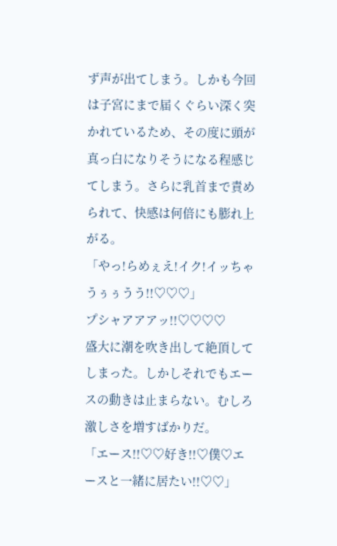ず声が出てしまう。しかも今回は子宮にまで届くぐらい深く突かれているため、その度に頭が真っ白になりそうになる程感じてしまう。さらに乳首まで責められて、快感は何倍にも膨れ上がる。
「やっ!らめぇえ!イク!イッちゃうぅぅうう!!♡♡♡」
プシャアアアッ!!♡♡♡♡
盛大に潮を吹き出して絶頂してしまった。しかしそれでもエースの動きは止まらない。むしろ激しさを増すばかりだ。
「エース!!♡♡好き!!♡僕♡エースと一緒に居たい!!♡♡」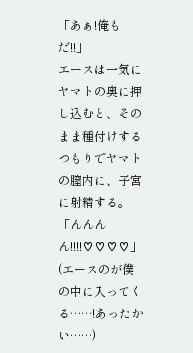「あぁ!俺もだ!!」
エースは一気にヤマトの奥に押し込むと、そのまま種付けするつもりでヤマトの膣内に、子宮に射精する。
「んんんん!!!!♡♡♡♡」(エースのが僕の中に入ってくる……!あったかい……)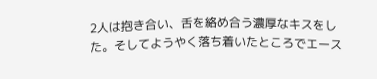2人は抱き合い、舌を絡め合う濃厚なキスをした。そしてようやく落ち着いたところでエース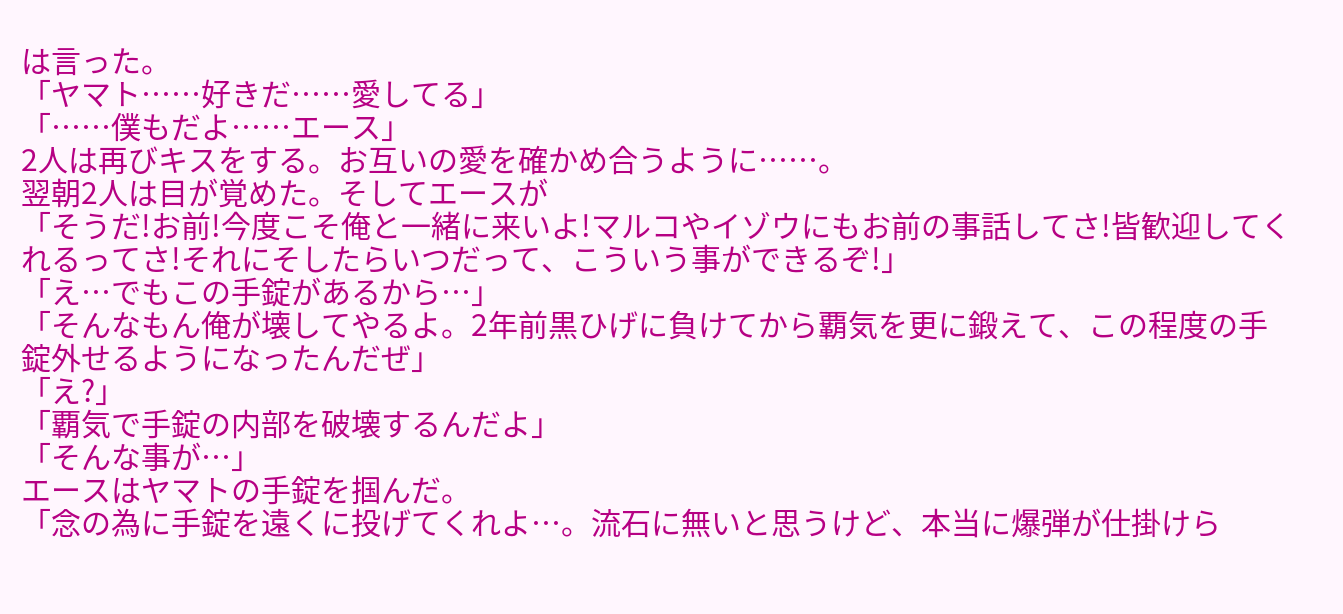は言った。
「ヤマト……好きだ……愛してる」
「……僕もだよ……エース」
2人は再びキスをする。お互いの愛を確かめ合うように……。
翌朝2人は目が覚めた。そしてエースが
「そうだ!お前!今度こそ俺と一緒に来いよ!マルコやイゾウにもお前の事話してさ!皆歓迎してくれるってさ!それにそしたらいつだって、こういう事ができるぞ!」
「え…でもこの手錠があるから…」
「そんなもん俺が壊してやるよ。2年前黒ひげに負けてから覇気を更に鍛えて、この程度の手錠外せるようになったんだぜ」
「え?」
「覇気で手錠の内部を破壊するんだよ」
「そんな事が…」
エースはヤマトの手錠を掴んだ。
「念の為に手錠を遠くに投げてくれよ…。流石に無いと思うけど、本当に爆弾が仕掛けら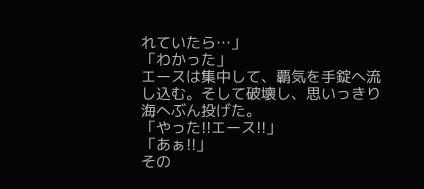れていたら…」
「わかった」
エースは集中して、覇気を手錠へ流し込む。そして破壊し、思いっきり海へぶん投げた。
「やった!!エース!!」
「あぁ!!」
その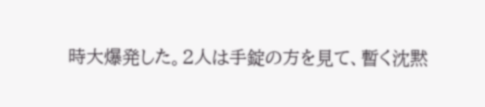時大爆発した。2人は手錠の方を見て、暫く沈黙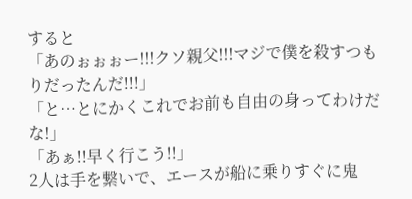すると
「あのぉぉぉー!!!クソ親父!!!マジで僕を殺すつもりだったんだ!!!」
「と…とにかくこれでお前も自由の身ってわけだな!」
「あぁ!!早く行こう!!」
2人は手を繋いで、エースが船に乗りすぐに鬼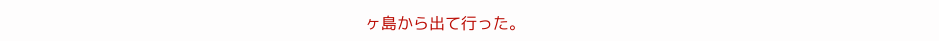ヶ島から出て行った。